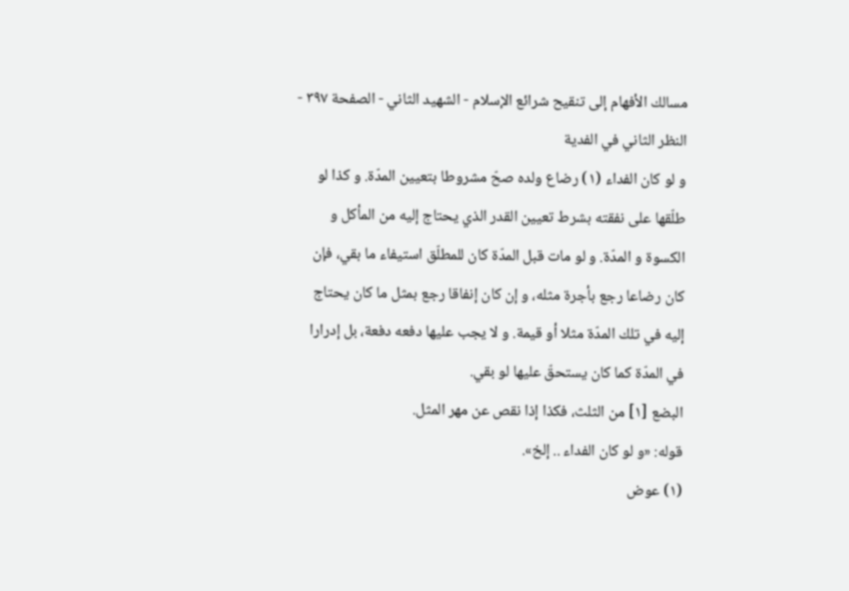مسالك الأفهام إلى تنقيح شرائع الإسلام - الشهيد الثاني - الصفحة ٣٩٧ - النظر الثاني في الفدية
و لو كان الفداء (١) رضاع ولده صحّ مشروطا بتعيين المدّة. و كذا لو طلّقها على نفقته بشرط تعيين القدر الذي يحتاج إليه من المأكل و الكسوة و المدّة. و لو مات قبل المدّة كان للمطلّق استيفاء ما بقي، فإن كان رضاعا رجع بأجرة مثله، و إن كان إنفاقا رجع بمثل ما كان يحتاج إليه في تلك المدّة مثلا أو قيمة. و لا يجب عليها دفعه دفعة، بل إدرارا في المدّة كما كان يستحقّ عليها لو بقي.
البضع [١] من الثلث، فكذا إذا نقص عن مهر المثل.
قوله: «و لو كان الفداء .. إلخ».
(١) عوض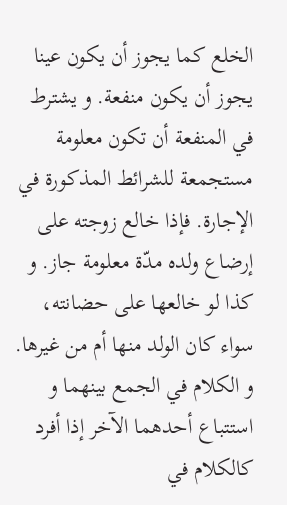الخلع كما يجوز أن يكون عينا يجوز أن يكون منفعة. و يشترط في المنفعة أن تكون معلومة مستجمعة للشرائط المذكورة في الإجارة. فإذا خالع زوجته على إرضاع ولده مدّة معلومة جاز. و كذا لو خالعها على حضانته، سواء كان الولد منها أم من غيرها. و الكلام في الجمع بينهما و استتباع أحدهما الآخر إذا أفرد كالكلام في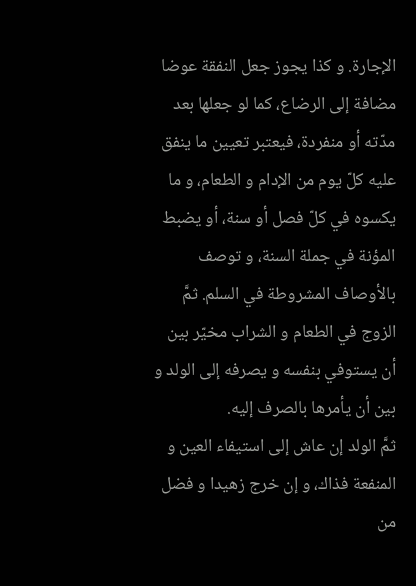الإجارة. و كذا يجوز جعل النفقة عوضا مضافة إلى الرضاع، كما لو جعلها بعد مدّته أو منفردة، فيعتبر تعيين ما ينفق عليه كلّ يوم من الإدام و الطعام، و ما يكسوه في كلّ فصل أو سنة، أو يضبط المؤنة في جملة السنة، و توصف بالأوصاف المشروطة في السلم. ثمَّ الزوج في الطعام و الشراب مخيّر بين أن يستوفي بنفسه و يصرفه إلى الولد و بين أن يأمرها بالصرف إليه.
ثمَّ الولد إن عاش إلى استيفاء العين و المنفعة فذاك، و إن خرج زهيدا و فضل من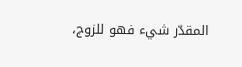المقدّر شيء فهو للزوج،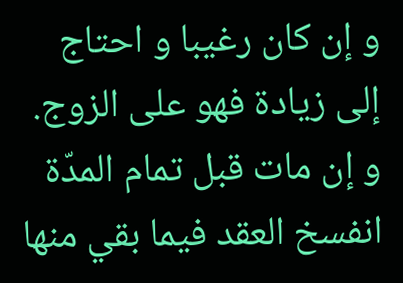و إن كان رغيبا و احتاج إلى زيادة فهو على الزوج.
و إن مات قبل تمام المدّة انفسخ العقد فيما بقي منها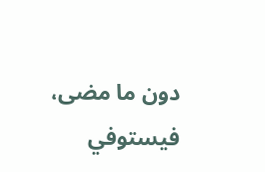دون ما مضى، فيستوفي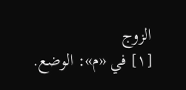الزوج
[١] في «م»: الوضع.